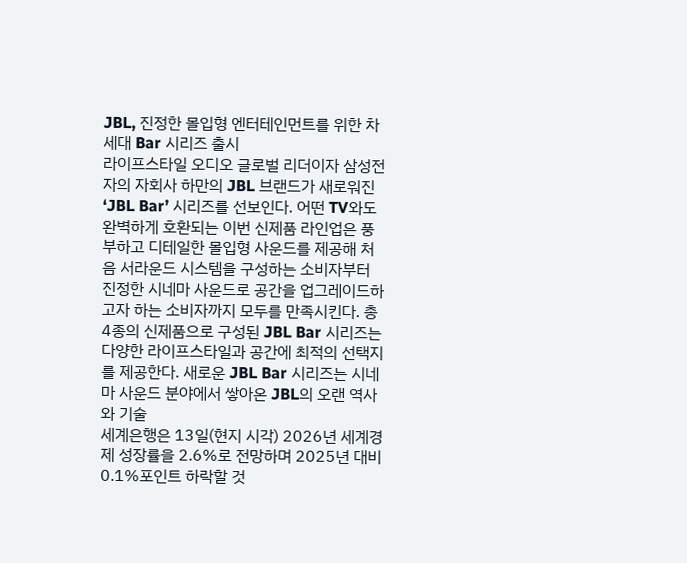JBL, 진정한 몰입형 엔터테인먼트를 위한 차세대 Bar 시리즈 출시
라이프스타일 오디오 글로벌 리더이자 삼성전자의 자회사 하만의 JBL 브랜드가 새로워진 ‘JBL Bar’ 시리즈를 선보인다. 어떤 TV와도 완벽하게 호환되는 이번 신제품 라인업은 풍부하고 디테일한 몰입형 사운드를 제공해 처음 서라운드 시스템을 구성하는 소비자부터 진정한 시네마 사운드로 공간을 업그레이드하고자 하는 소비자까지 모두를 만족시킨다. 총 4종의 신제품으로 구성된 JBL Bar 시리즈는 다양한 라이프스타일과 공간에 최적의 선택지를 제공한다. 새로운 JBL Bar 시리즈는 시네마 사운드 분야에서 쌓아온 JBL의 오랜 역사와 기술
세계은행은 13일(현지 시각) 2026년 세계경제 성장률을 2.6%로 전망하며 2025년 대비 0.1%포인트 하락할 것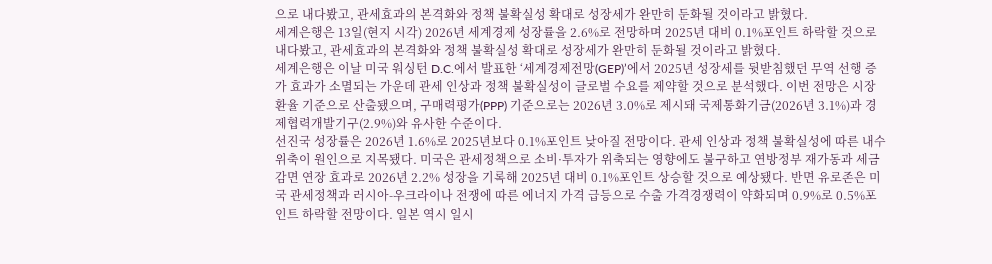으로 내다봤고, 관세효과의 본격화와 정책 불확실성 확대로 성장세가 완만히 둔화될 것이라고 밝혔다.
세계은행은 13일(현지 시각) 2026년 세계경제 성장률을 2.6%로 전망하며 2025년 대비 0.1%포인트 하락할 것으로 내다봤고, 관세효과의 본격화와 정책 불확실성 확대로 성장세가 완만히 둔화될 것이라고 밝혔다.
세계은행은 이날 미국 워싱턴 D.C.에서 발표한 ‘세계경제전망(GEP)’에서 2025년 성장세를 뒷받침했던 무역 선행 증가 효과가 소멸되는 가운데 관세 인상과 정책 불확실성이 글로벌 수요를 제약할 것으로 분석했다. 이번 전망은 시장환율 기준으로 산출됐으며, 구매력평가(PPP) 기준으로는 2026년 3.0%로 제시돼 국제통화기금(2026년 3.1%)과 경제협력개발기구(2.9%)와 유사한 수준이다.
선진국 성장률은 2026년 1.6%로 2025년보다 0.1%포인트 낮아질 전망이다. 관세 인상과 정책 불확실성에 따른 내수 위축이 원인으로 지목됐다. 미국은 관세정책으로 소비·투자가 위축되는 영향에도 불구하고 연방정부 재가동과 세금 감면 연장 효과로 2026년 2.2% 성장을 기록해 2025년 대비 0.1%포인트 상승할 것으로 예상됐다. 반면 유로존은 미국 관세정책과 러시아-우크라이나 전쟁에 따른 에너지 가격 급등으로 수출 가격경쟁력이 약화되며 0.9%로 0.5%포인트 하락할 전망이다. 일본 역시 일시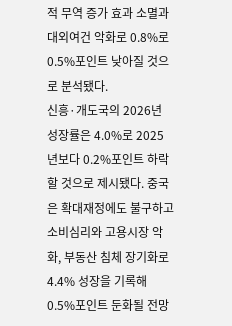적 무역 증가 효과 소멸과 대외여건 악화로 0.8%로 0.5%포인트 낮아질 것으로 분석됐다.
신흥·개도국의 2026년 성장률은 4.0%로 2025년보다 0.2%포인트 하락할 것으로 제시됐다. 중국은 확대재정에도 불구하고 소비심리와 고용시장 악화, 부동산 침체 장기화로 4.4% 성장을 기록해 0.5%포인트 둔화될 전망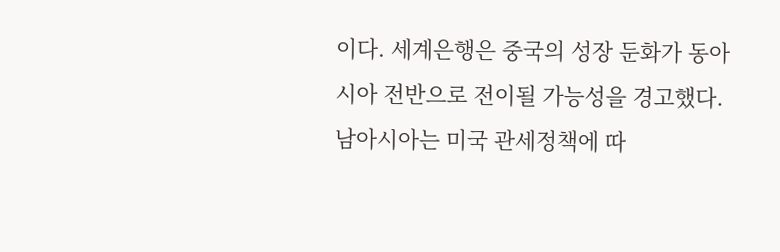이다. 세계은행은 중국의 성장 둔화가 동아시아 전반으로 전이될 가능성을 경고했다. 남아시아는 미국 관세정책에 따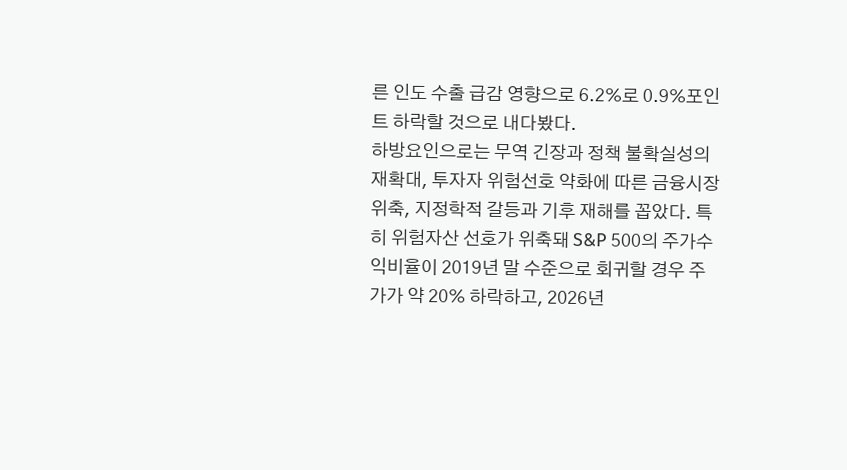른 인도 수출 급감 영향으로 6.2%로 0.9%포인트 하락할 것으로 내다봤다.
하방요인으로는 무역 긴장과 정책 불확실성의 재확대, 투자자 위험선호 약화에 따른 금융시장 위축, 지정학적 갈등과 기후 재해를 꼽았다. 특히 위험자산 선호가 위축돼 S&P 500의 주가수익비율이 2019년 말 수준으로 회귀할 경우 주가가 약 20% 하락하고, 2026년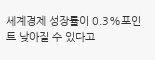세계경제 성장률이 0.3%포인트 낮아질 수 있다고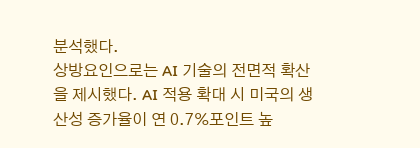분석했다.
상방요인으로는 AI 기술의 전면적 확산을 제시했다. AI 적용 확대 시 미국의 생산성 증가율이 연 0.7%포인트 높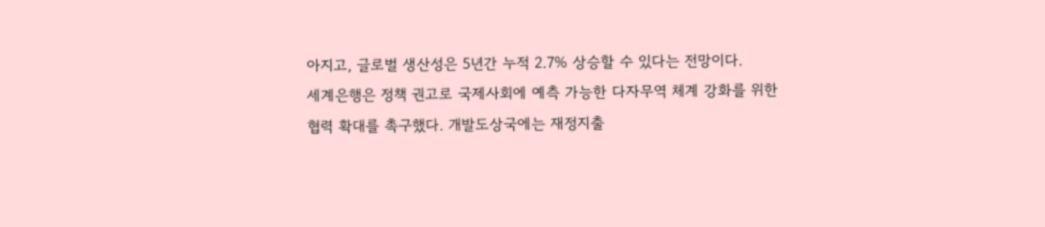아지고, 글로벌 생산성은 5년간 누적 2.7% 상승할 수 있다는 전망이다.
세계은행은 정책 권고로 국제사회에 예측 가능한 다자무역 체계 강화를 위한 협력 확대를 촉구했다. 개발도상국에는 재정지출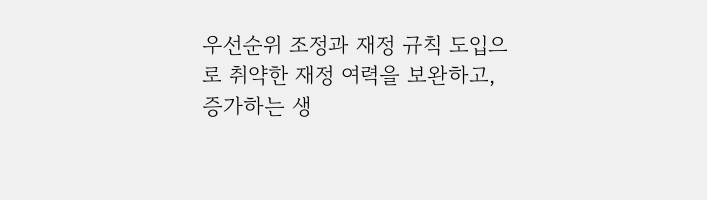우선순위 조정과 재정 규칙 도입으로 취약한 재정 여력을 보완하고, 증가하는 생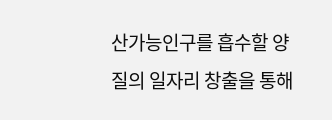산가능인구를 흡수할 양질의 일자리 창출을 통해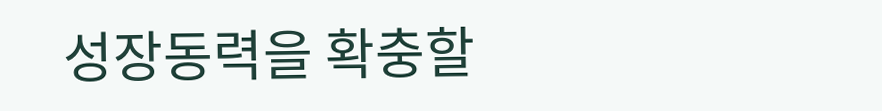성장동력을 확충할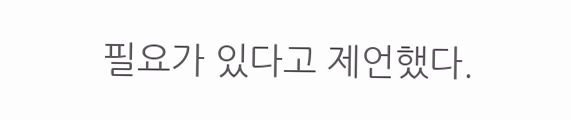필요가 있다고 제언했다.